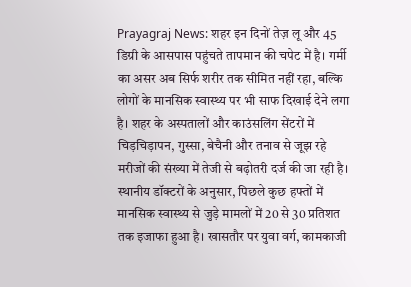Prayagraj News: शहर इन दिनों तेज़ लू और 45 डिग्री के आसपास पहुंचते तापमान की चपेट में है। गर्मी का असर अब सिर्फ शरीर तक सीमित नहीं रहा, बल्कि लोगों के मानसिक स्वास्थ्य पर भी साफ दिखाई देने लगा है। शहर के अस्पतालों और काउंसलिंग सेंटरों में चिड़चिड़ापन, गुस्सा, बेचैनी और तनाव से जूझ रहे मरीजों की संख्या में तेजी से बढ़ोतरी दर्ज की जा रही है।
स्थानीय डॉक्टरों के अनुसार, पिछले कुछ हफ्तों में मानसिक स्वास्थ्य से जुड़े मामलों में 20 से 30 प्रतिशत तक इजाफा हुआ है। खासतौर पर युवा वर्ग, कामकाजी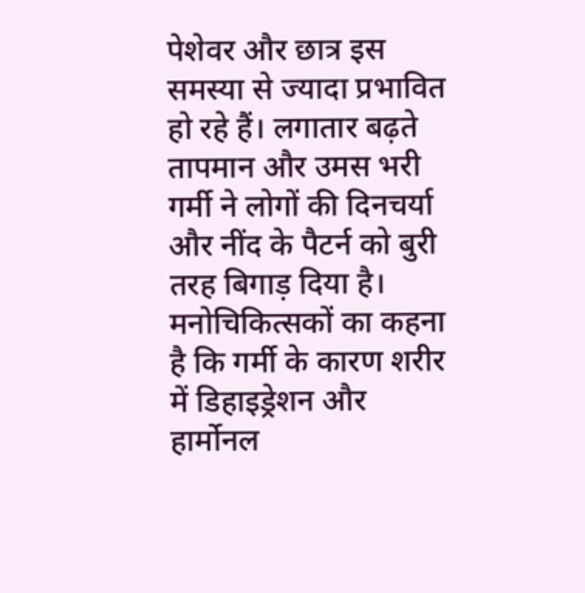पेशेवर और छात्र इस समस्या से ज्यादा प्रभावित हो रहे हैं। लगातार बढ़ते तापमान और उमस भरी गर्मी ने लोगों की दिनचर्या और नींद के पैटर्न को बुरी तरह बिगाड़ दिया है।
मनोचिकित्सकों का कहना है कि गर्मी के कारण शरीर में डिहाइड्रेशन और हार्मोनल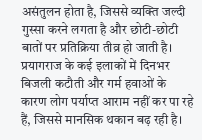असंतुलन होता है, जिससे व्यक्ति जल्दी गुस्सा करने लगता है और छोटी-छोटी बातों पर प्रतिक्रिया तीव्र हो जाती है। प्रयागराज के कई इलाकों में दिनभर बिजली कटौती और गर्म हवाओं के कारण लोग पर्याप्त आराम नहीं कर पा रहे हैं, जिससे मानसिक थकान बढ़ रही है।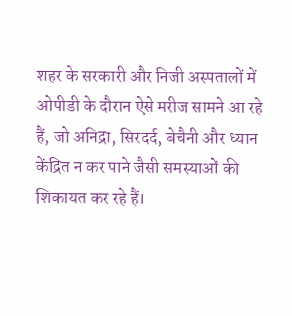शहर के सरकारी और निजी अस्पतालों में ओपीडी के दौरान ऐसे मरीज सामने आ रहे हैं, जो अनिद्रा, सिरदर्द, बेचैनी और ध्यान केंद्रित न कर पाने जैसी समस्याओं की शिकायत कर रहे हैं।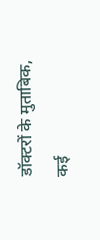डॉक्टरों के मुताबिक, कई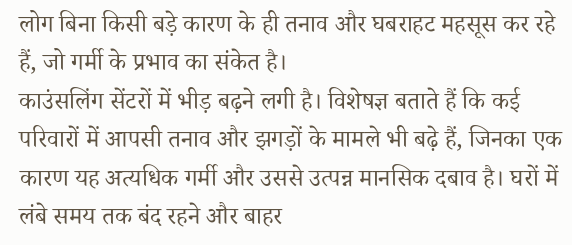लोग बिना किसी बड़े कारण के ही तनाव और घबराहट महसूस कर रहे हैं, जो गर्मी के प्रभाव का संकेत है।
काउंसलिंग सेंटरों में भीड़ बढ़ने लगी है। विशेषज्ञ बताते हैं कि कई परिवारों में आपसी तनाव और झगड़ों के मामले भी बढ़े हैं, जिनका एक कारण यह अत्यधिक गर्मी और उससे उत्पन्न मानसिक दबाव है। घरों में लंबे समय तक बंद रहने और बाहर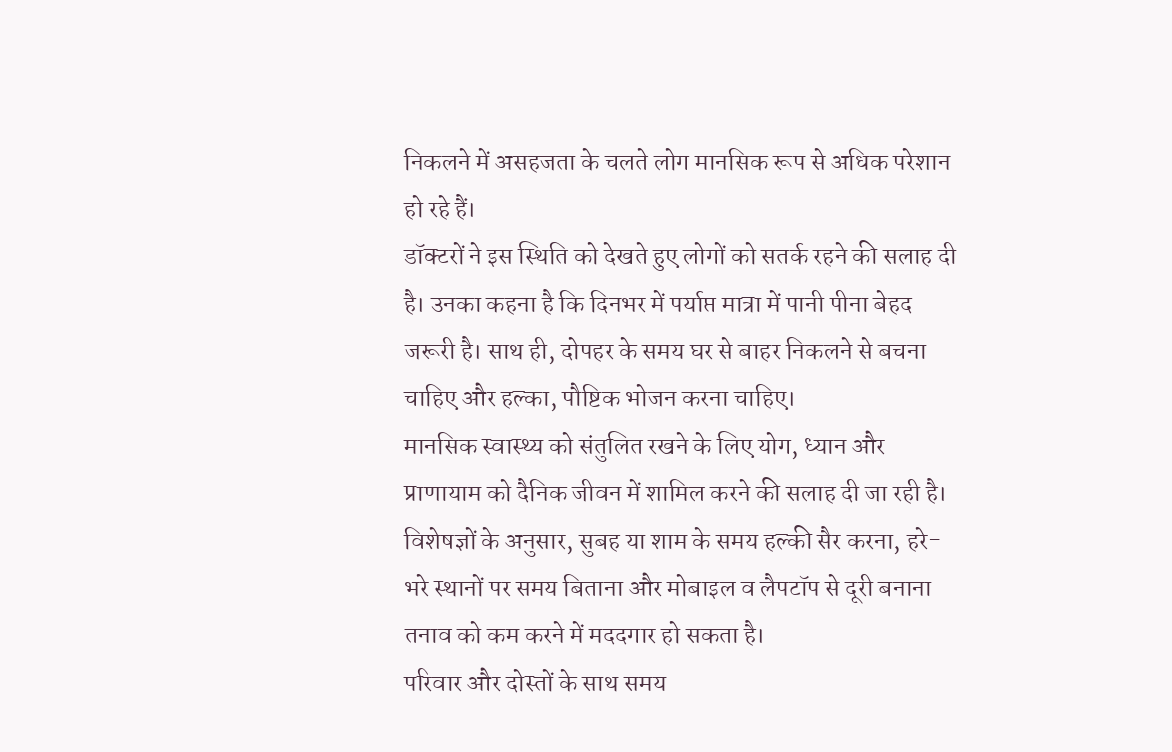निकलने में असहजता के चलते लोग मानसिक रूप से अधिक परेशान हो रहे हैं।
डॉक्टरों ने इस स्थिति को देखते हुए लोगों को सतर्क रहने की सलाह दी है। उनका कहना है कि दिनभर में पर्याप्त मात्रा में पानी पीना बेहद जरूरी है। साथ ही, दोपहर के समय घर से बाहर निकलने से बचना चाहिए और हल्का, पौष्टिक भोजन करना चाहिए।
मानसिक स्वास्थ्य को संतुलित रखने के लिए योग, ध्यान और प्राणायाम को दैनिक जीवन में शामिल करने की सलाह दी जा रही है। विशेषज्ञों के अनुसार, सुबह या शाम के समय हल्की सैर करना, हरे-भरे स्थानों पर समय बिताना और मोबाइल व लैपटॉप से दूरी बनाना तनाव को कम करने में मददगार हो सकता है।
परिवार और दोस्तों के साथ समय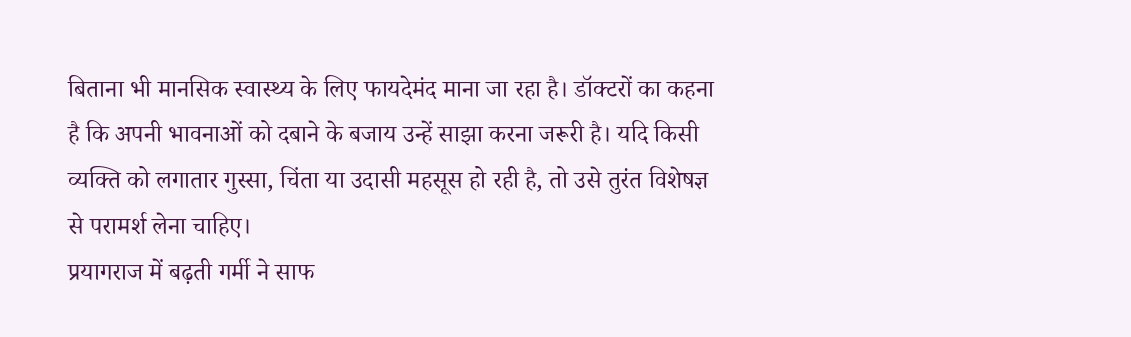बिताना भी मानसिक स्वास्थ्य के लिए फायदेमंद माना जा रहा है। डॉक्टरों का कहना है कि अपनी भावनाओं को दबाने के बजाय उन्हें साझा करना जरूरी है। यदि किसी व्यक्ति को लगातार गुस्सा, चिंता या उदासी महसूस हो रही है, तो उसे तुरंत विशेषज्ञ से परामर्श लेना चाहिए।
प्रयागराज में बढ़ती गर्मी ने साफ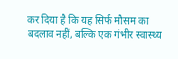कर दिया है कि यह सिर्फ मौसम का बदलाव नहीं, बल्कि एक गंभीर स्वास्थ्य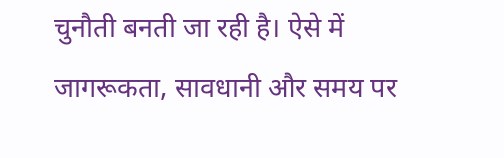चुनौती बनती जा रही है। ऐसे में जागरूकता, सावधानी और समय पर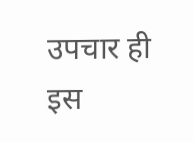उपचार ही इस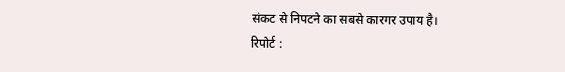संकट से निपटने का सबसे कारगर उपाय है।
रिपोर्ट :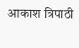आकाश त्रिपाठी